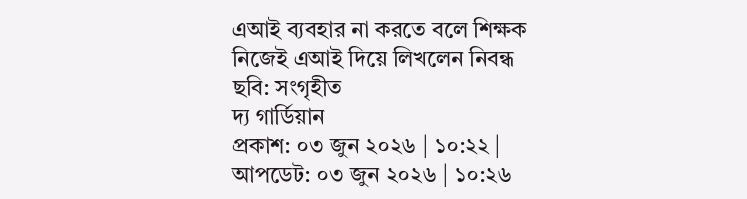এআই ব্যবহার না করতে বলে শিক্ষক নিজেই এআই দিয়ে লিখলেন নিবন্ধ
ছবি: সংগৃহীত
দ্য গার্ডিয়ান
প্রকাশ: ০৩ জুন ২০২৬ | ১০:২২ | আপডেট: ০৩ জুন ২০২৬ | ১০:২৬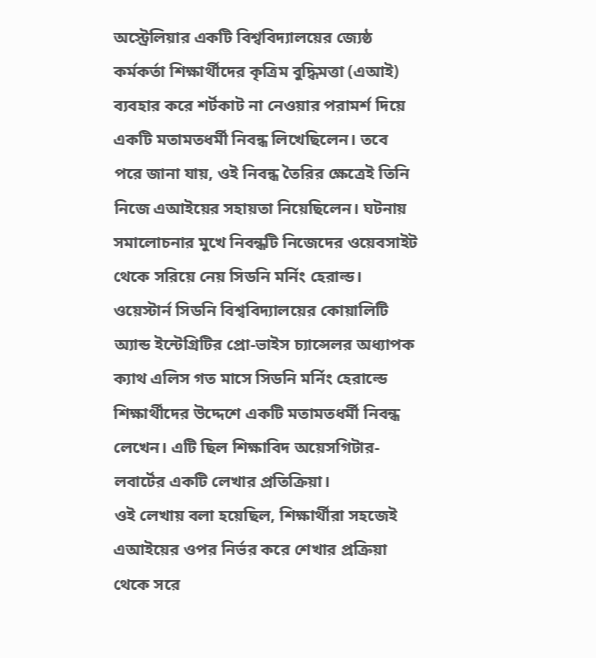অস্ট্রেলিয়ার একটি বিশ্ববিদ্যালয়ের জ্যেষ্ঠ কর্মকর্তা শিক্ষার্থীদের কৃত্রিম বুদ্ধিমত্তা (এআই) ব্যবহার করে শর্টকাট না নেওয়ার পরামর্শ দিয়ে একটি মতামতধর্মী নিবন্ধ লিখেছিলেন। তবে পরে জানা যায়, ওই নিবন্ধ তৈরির ক্ষেত্রেই তিনি নিজে এআইয়ের সহায়তা নিয়েছিলেন। ঘটনায় সমালোচনার মুখে নিবন্ধটি নিজেদের ওয়েবসাইট থেকে সরিয়ে নেয় সিডনি মর্নিং হেরাল্ড।
ওয়েস্টার্ন সিডনি বিশ্ববিদ্যালয়ের কোয়ালিটি অ্যান্ড ইন্টেগ্রিটির প্রো-ভাইস চ্যান্সেলর অধ্যাপক ক্যাথ এলিস গত মাসে সিডনি মর্নিং হেরাল্ডে শিক্ষার্থীদের উদ্দেশে একটি মতামতধর্মী নিবন্ধ লেখেন। এটি ছিল শিক্ষাবিদ অয়েসগিটার-লবার্টের একটি লেখার প্রতিক্রিয়া।
ওই লেখায় বলা হয়েছিল, শিক্ষার্থীরা সহজেই এআইয়ের ওপর নির্ভর করে শেখার প্রক্রিয়া থেকে সরে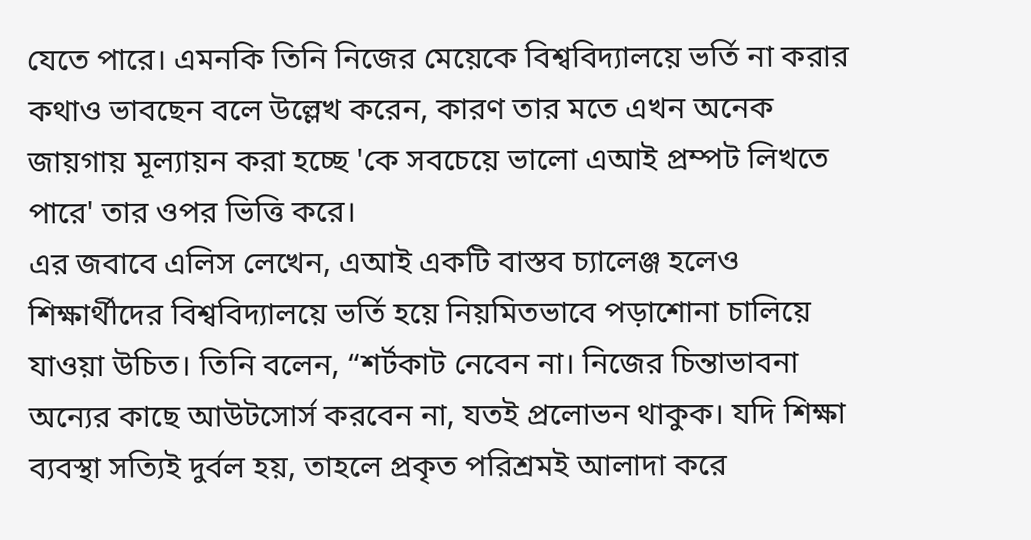যেতে পারে। এমনকি তিনি নিজের মেয়েকে বিশ্ববিদ্যালয়ে ভর্তি না করার কথাও ভাবছেন বলে উল্লেখ করেন, কারণ তার মতে এখন অনেক জায়গায় মূল্যায়ন করা হচ্ছে 'কে সবচেয়ে ভালো এআই প্রম্পট লিখতে পারে' তার ওপর ভিত্তি করে।
এর জবাবে এলিস লেখেন, এআই একটি বাস্তব চ্যালেঞ্জ হলেও শিক্ষার্থীদের বিশ্ববিদ্যালয়ে ভর্তি হয়ে নিয়মিতভাবে পড়াশোনা চালিয়ে যাওয়া উচিত। তিনি বলেন, “শর্টকাট নেবেন না। নিজের চিন্তাভাবনা অন্যের কাছে আউটসোর্স করবেন না, যতই প্রলোভন থাকুক। যদি শিক্ষা ব্যবস্থা সত্যিই দুর্বল হয়, তাহলে প্রকৃত পরিশ্রমই আলাদা করে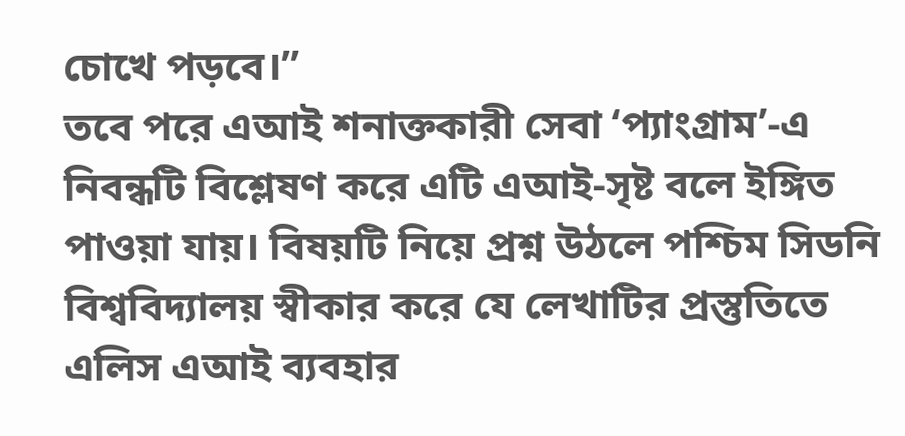চোখে পড়বে।”
তবে পরে এআই শনাক্তকারী সেবা ‘প্যাংগ্রাম’-এ নিবন্ধটি বিশ্লেষণ করে এটি এআই-সৃষ্ট বলে ইঙ্গিত পাওয়া যায়। বিষয়টি নিয়ে প্রশ্ন উঠলে পশ্চিম সিডনি বিশ্ববিদ্যালয় স্বীকার করে যে লেখাটির প্রস্তুতিতে এলিস এআই ব্যবহার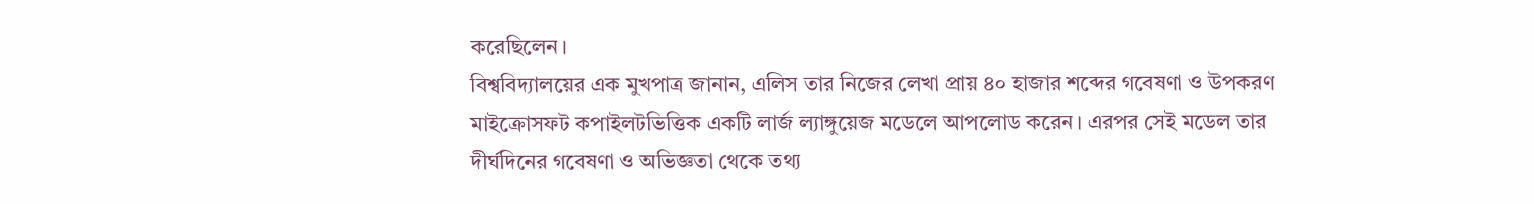করেছিলেন।
বিশ্ববিদ্যালয়ের এক মুখপাত্র জানান, এলিস তার নিজের লেখা প্রায় ৪০ হাজার শব্দের গবেষণা ও উপকরণ মাইক্রোসফট কপাইলটভিত্তিক একটি লার্জ ল্যাঙ্গুয়েজ মডেলে আপলোড করেন। এরপর সেই মডেল তার দীর্ঘদিনের গবেষণা ও অভিজ্ঞতা থেকে তথ্য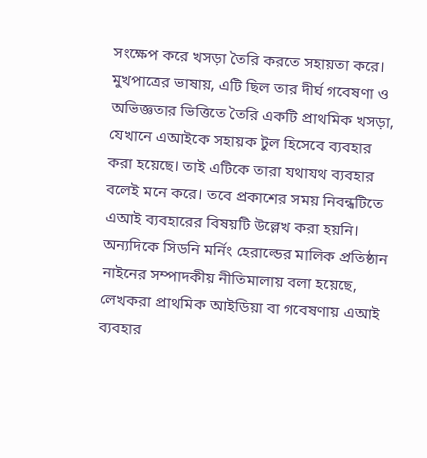সংক্ষেপ করে খসড়া তৈরি করতে সহায়তা করে।
মুখপাত্রের ভাষায়, এটি ছিল তার দীর্ঘ গবেষণা ও অভিজ্ঞতার ভিত্তিতে তৈরি একটি প্রাথমিক খসড়া, যেখানে এআইকে সহায়ক টুল হিসেবে ব্যবহার করা হয়েছে। তাই এটিকে তারা যথাযথ ব্যবহার বলেই মনে করে। তবে প্রকাশের সময় নিবন্ধটিতে এআই ব্যবহারের বিষয়টি উল্লেখ করা হয়নি।
অন্যদিকে সিডনি মর্নিং হেরাল্ডের মালিক প্রতিষ্ঠান নাইনের সম্পাদকীয় নীতিমালায় বলা হয়েছে, লেখকরা প্রাথমিক আইডিয়া বা গবেষণায় এআই ব্যবহার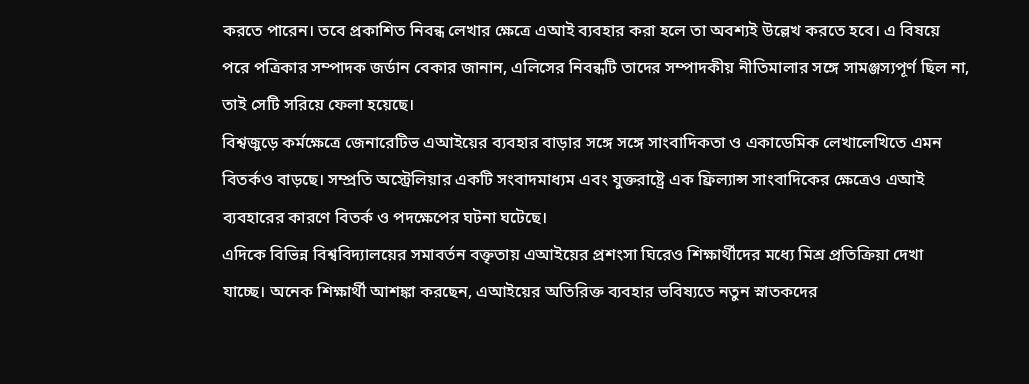করতে পারেন। তবে প্রকাশিত নিবন্ধ লেখার ক্ষেত্রে এআই ব্যবহার করা হলে তা অবশ্যই উল্লেখ করতে হবে। এ বিষয়ে পরে পত্রিকার সম্পাদক জর্ডান বেকার জানান, এলিসের নিবন্ধটি তাদের সম্পাদকীয় নীতিমালার সঙ্গে সামঞ্জস্যপূর্ণ ছিল না, তাই সেটি সরিয়ে ফেলা হয়েছে।
বিশ্বজুড়ে কর্মক্ষেত্রে জেনারেটিভ এআইয়ের ব্যবহার বাড়ার সঙ্গে সঙ্গে সাংবাদিকতা ও একাডেমিক লেখালেখিতে এমন বিতর্কও বাড়ছে। সম্প্রতি অস্ট্রেলিয়ার একটি সংবাদমাধ্যম এবং যুক্তরাষ্ট্রে এক ফ্রিল্যান্স সাংবাদিকের ক্ষেত্রেও এআই ব্যবহারের কারণে বিতর্ক ও পদক্ষেপের ঘটনা ঘটেছে।
এদিকে বিভিন্ন বিশ্ববিদ্যালয়ের সমাবর্তন বক্তৃতায় এআইয়ের প্রশংসা ঘিরেও শিক্ষার্থীদের মধ্যে মিশ্র প্রতিক্রিয়া দেখা যাচ্ছে। অনেক শিক্ষার্থী আশঙ্কা করছেন, এআইয়ের অতিরিক্ত ব্যবহার ভবিষ্যতে নতুন স্নাতকদের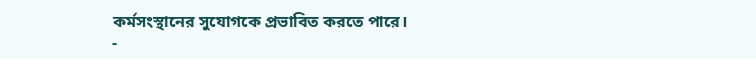কর্মসংস্থানের সুযোগকে প্রভাবিত করতে পারে।
-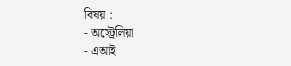বিষয় :
- অস্ট্রেলিয়া
- এআই